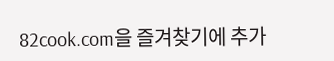82cook.com을 즐겨찾기에 추가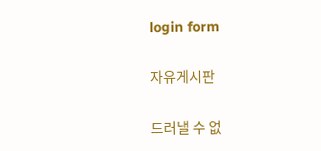login form

자유게시판

드러낼 수 없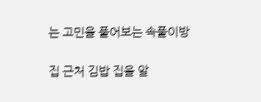는 고민을 풀어보는 속풀이방

집 근처 김밥 집을 알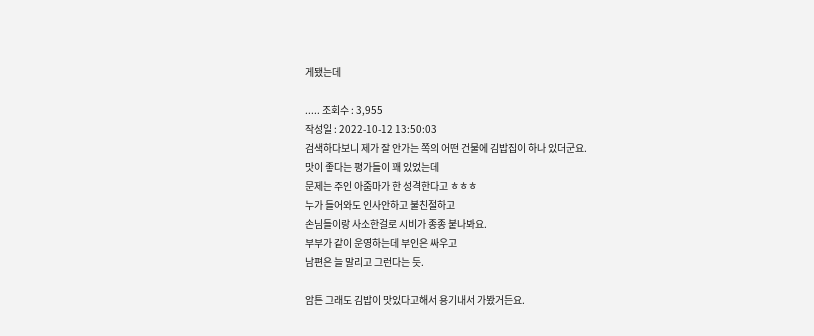게됐는데

..... 조회수 : 3,955
작성일 : 2022-10-12 13:50:03
검색하다보니 제가 잘 안가는 쪽의 어떤 건물에 김밥집이 하나 있더군요.
맛이 좋다는 평가들이 꽤 있었는데
문제는 주인 아줌마가 한 성격한다고 ㅎㅎㅎ
누가 들어와도 인사안하고 불친절하고
손님들이랑 사소한걸로 시비가 종종 붙나봐요.
부부가 같이 운영하는데 부인은 싸우고
남편은 늘 말리고 그런다는 듯.

암튼 그래도 김밥이 맛있다고해서 용기내서 가봤거든요.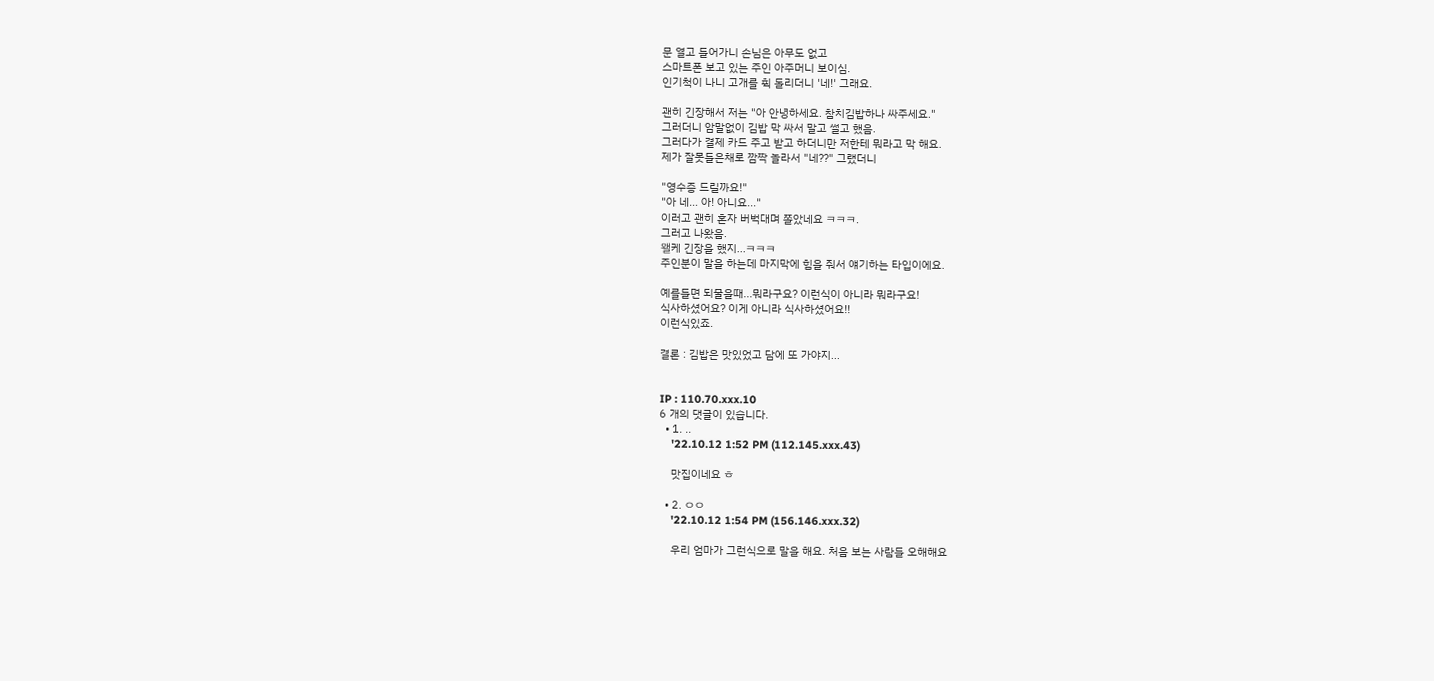문 열고 들어가니 손님은 아무도 없고
스마트폰 보고 있는 주인 아주머니 보이심.
인기척이 나니 고개를 휙 돌리더니 '네!' 그래요.

괜히 긴장해서 저는 "아 안녕하세요. 참치김밥하나 싸주세요."
그러더니 암말없이 김밥 막 싸서 말고 썰고 했음.
그러다가 결제 카드 주고 받고 하더니만 저한테 뭐라고 막 해요.
제가 잘못들은채로 깜짝 놀라서 "네??" 그랬더니

"영수증 드릴까요!"
"아 네… 아! 아니요..."
이러고 괜히 혼자 버벅대며 쫄았네요 ㅋㅋㅋ.
그러고 나왔음.
왤케 긴장을 했지...ㅋㅋㅋ
주인분이 말을 하는데 마지막에 힘을 줘서 얘기하는 타입이에요.

예를들면 되물을때...뭐라구요? 이런식이 아니라 뭐라구요!
식사하셨어요? 이게 아니라 식사하셨어요!!
이런식있죠.

결론 : 김밥은 맛있었고 담에 또 가야지...


IP : 110.70.xxx.10
6 개의 댓글이 있습니다.
  • 1. ..
    '22.10.12 1:52 PM (112.145.xxx.43)

    맛집이네요 ㅎ

  • 2. ㅇㅇ
    '22.10.12 1:54 PM (156.146.xxx.32)

    우리 엄마가 그런식으로 말을 해요. 처음 보는 사람들 오해해요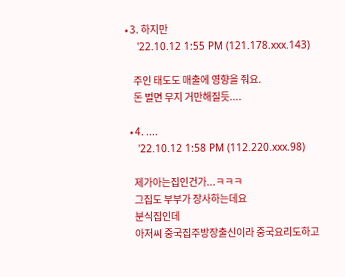• 3. 하지만
    '22.10.12 1:55 PM (121.178.xxx.143)

    주인 태도도 매출에 영향을 줘요.
    돈 벌면 무지 거만해질듯....

  • 4. ....
    '22.10.12 1:58 PM (112.220.xxx.98)

    제가아는집인건가...ㅋㅋㅋ
    그집도 부부가 장사하는데요
    분식집인데
    아저씨 중국집주방장출신이라 중국요리도하고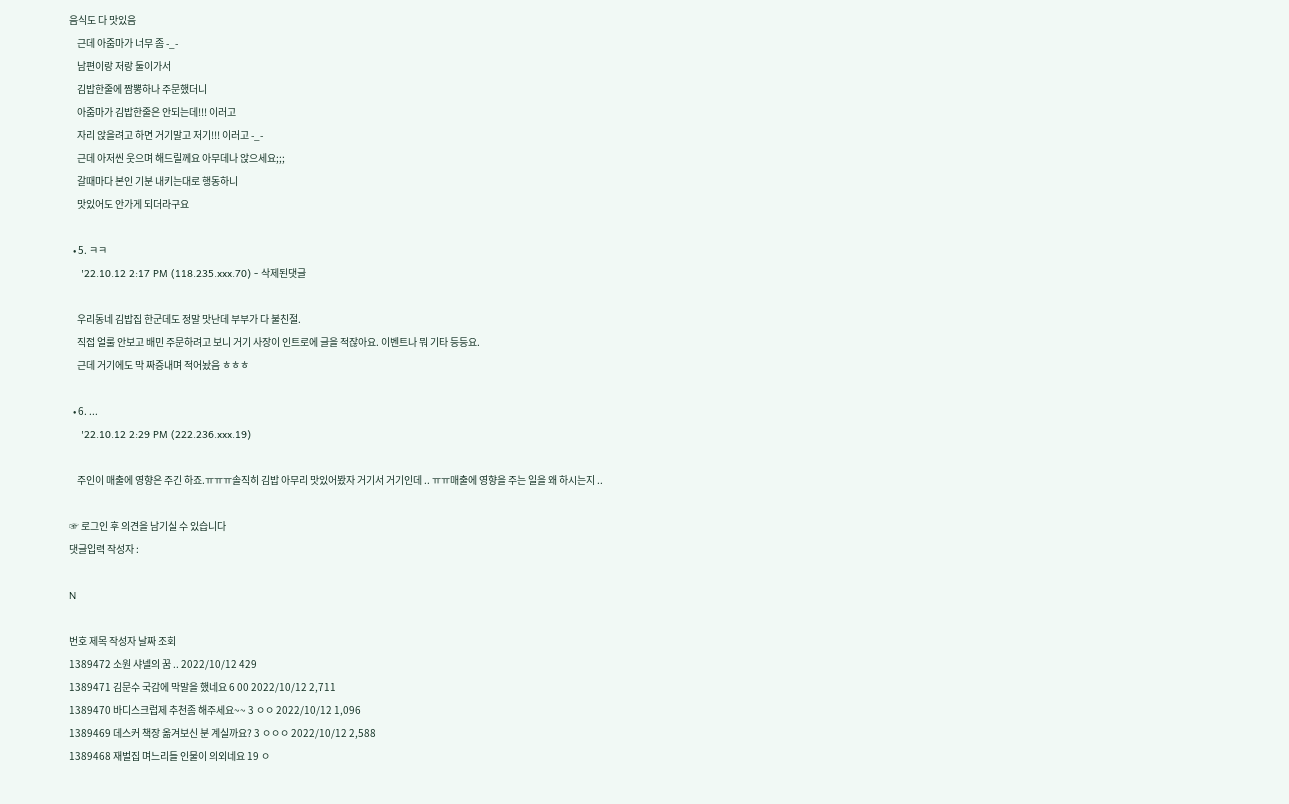음식도 다 맛있음
    근데 아줌마가 너무 좀 -_-
    남편이랑 저랑 둘이가서
    김밥한줄에 짬뽕하나 주문했더니
    아줌마가 김밥한줄은 안되는데!!! 이러고
    자리 앉을려고 하면 거기말고 저기!!! 이러고 -_-
    근데 아저씬 웃으며 해드릴께요 아무데나 앉으세요;;;
    갈때마다 본인 기분 내키는대로 행동하니
    맛있어도 안가게 되더라구요

  • 5. ㅋㅋ
    '22.10.12 2:17 PM (118.235.xxx.70) - 삭제된댓글

    우리동네 김밥집 한군데도 정말 맛난데 부부가 다 불친절.
    직접 얼룰 안보고 배민 주문하려고 보니 거기 사장이 인트로에 글을 적잖아요. 이벤트나 뭐 기타 등등요.
    근데 거기에도 막 짜증내며 적어놨음 ㅎㅎㅎ

  • 6. ...
    '22.10.12 2:29 PM (222.236.xxx.19)

    주인이 매출에 영향은 주긴 하죠.ㅠㅠㅠ솔직히 김밥 아무리 맛있어봤자 거기서 거기인데 .. ㅠㅠ매출에 영향을 주는 일을 왜 하시는지 ..

☞ 로그인 후 의견을 남기실 수 있습니다
댓글입력 작성자 :

N

번호 제목 작성자 날짜 조회
1389472 소원 샤넬의 꿈 .. 2022/10/12 429
1389471 김문수 국감에 막말을 했네요 6 00 2022/10/12 2,711
1389470 바디스크럽제 추천좀 해주세요~~ 3 ㅇㅇ 2022/10/12 1,096
1389469 데스커 책장 옮겨보신 분 계실까요? 3 ㅇㅇㅇ 2022/10/12 2,588
1389468 재벌집 며느리들 인물이 의외네요 19 ㅇ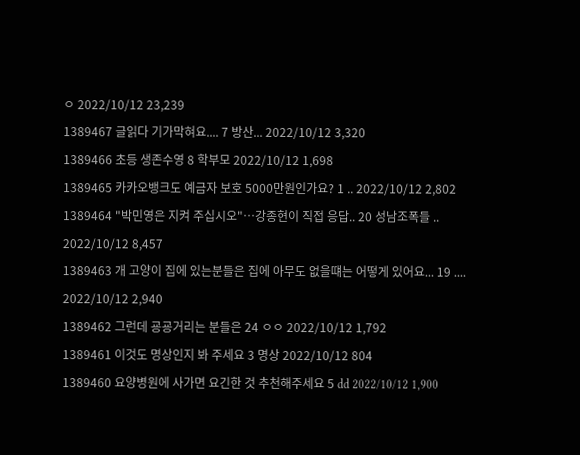ㅇ 2022/10/12 23,239
1389467 글읽다 기가막혀요.... 7 방산... 2022/10/12 3,320
1389466 초등 생존수영 8 학부모 2022/10/12 1,698
1389465 카카오뱅크도 예금자 보호 5000만원인가요? 1 .. 2022/10/12 2,802
1389464 "박민영은 지켜 주십시오"…강종현이 직접 응답.. 20 성남조폭들 .. 2022/10/12 8,457
1389463 개 고양이 집에 있는분들은 집에 아무도 없을떄는 어떻게 있어요... 19 .... 2022/10/12 2,940
1389462 그런데 굥굥거리는 분들은 24 ㅇㅇ 2022/10/12 1,792
1389461 이것도 명상인지 봐 주세요 3 명상 2022/10/12 804
1389460 요양병원에 사가면 요긴한 것 추천해주세요 5 dd 2022/10/12 1,900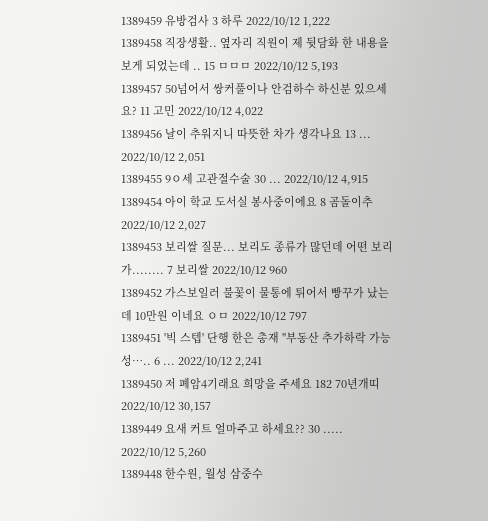1389459 유방검사 3 하루 2022/10/12 1,222
1389458 직장생활.. 옆자리 직원이 제 뒷담화 한 내용을 보게 되었는데 .. 15 ㅁㅁㅁ 2022/10/12 5,193
1389457 50넘어서 쌍커풀이나 안검하수 하신분 있으세요? 11 고민 2022/10/12 4,022
1389456 날이 추워지니 따뜻한 차가 생각나요 13 ... 2022/10/12 2,051
1389455 9ㅇ세 고관절수술 30 ... 2022/10/12 4,915
1389454 아이 학교 도서실 봉사중이에요 8 곰돌이추 2022/10/12 2,027
1389453 보리쌀 질문... 보리도 종류가 많던데 어떤 보리가........ 7 보리쌀 2022/10/12 960
1389452 가스보일러 불꽃이 물통에 튀어서 빵꾸가 났는데 10만원 이네요 ㅇㅁ 2022/10/12 797
1389451 '빅 스텝' 단행 한은 총재 "부동산 추가하락 가능성….. 6 ... 2022/10/12 2,241
1389450 저 폐암4기래요 희망을 주세요 182 70년개띠 2022/10/12 30,157
1389449 요새 커트 얼마주고 하세요?? 30 ..... 2022/10/12 5,260
1389448 한수원, 월성 삼중수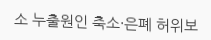소 누출원인 축소·은폐 허위보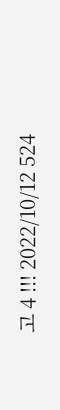고 4 !!! 2022/10/12 524